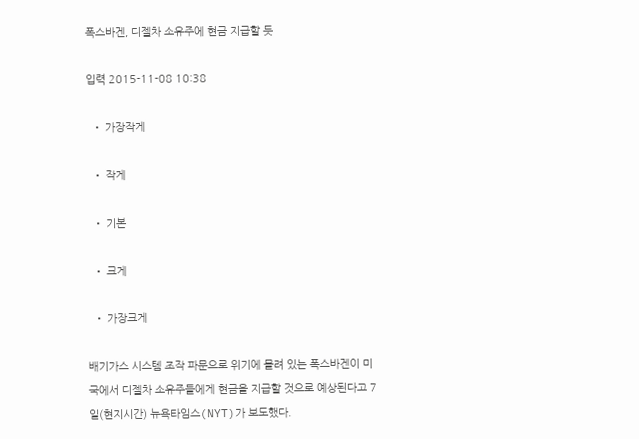폭스바겐, 디젤차 소유주에 현금 지급할 듯

입력 2015-11-08 10:38

  • 가장작게

  • 작게

  • 기본

  • 크게

  • 가장크게

배기가스 시스템 조작 파문으로 위기에 몰려 있는 폭스바겐이 미국에서 디젤차 소유주들에게 현금을 지급할 것으로 예상된다고 7일(현지시간) 뉴욕타임스(NYT)가 보도했다.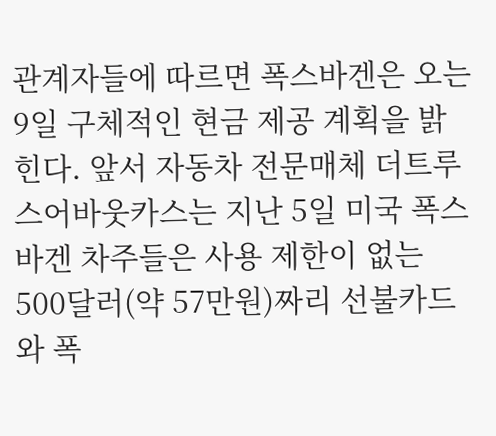관계자들에 따르면 폭스바겐은 오는 9일 구체적인 현금 제공 계획을 밝힌다. 앞서 자동차 전문매체 더트루스어바웃카스는 지난 5일 미국 폭스바겐 차주들은 사용 제한이 없는 500달러(약 57만원)짜리 선불카드와 폭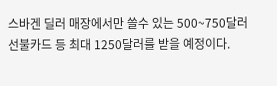스바겐 딜러 매장에서만 쓸수 있는 500~750달러 선불카드 등 최대 1250달러를 받을 예정이다.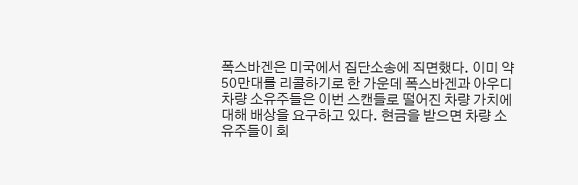폭스바겐은 미국에서 집단소송에 직면했다. 이미 약 50만대를 리콜하기로 한 가운데 폭스바겐과 아우디 차량 소유주들은 이번 스캔들로 떨어진 차량 가치에 대해 배상을 요구하고 있다. 현금을 받으면 차량 소유주들이 회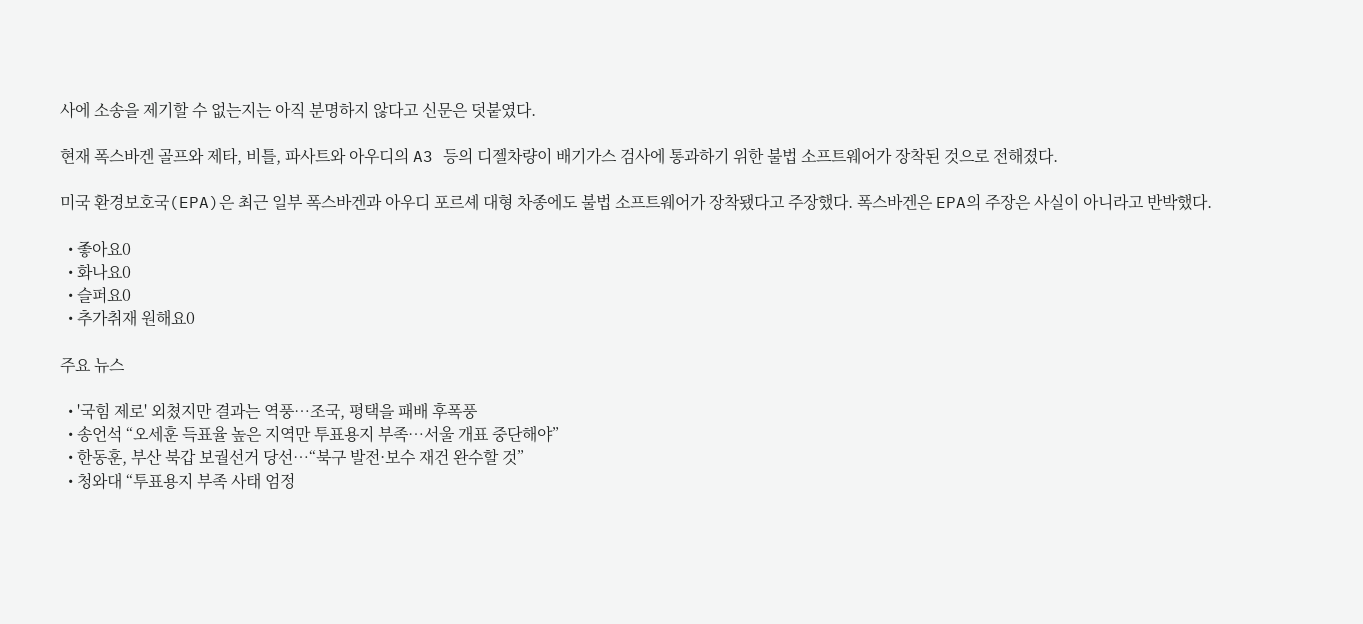사에 소송을 제기할 수 없는지는 아직 분명하지 않다고 신문은 덧붙였다.

현재 폭스바겐 골프와 제타, 비틀, 파사트와 아우디의 A3 등의 디젤차량이 배기가스 검사에 통과하기 위한 불법 소프트웨어가 장착된 것으로 전해졌다.

미국 환경보호국(EPA)은 최근 일부 폭스바겐과 아우디 포르셰 대형 차종에도 불법 소프트웨어가 장착됐다고 주장했다. 폭스바겐은 EPA의 주장은 사실이 아니라고 반박했다.

  • 좋아요0
  • 화나요0
  • 슬퍼요0
  • 추가취재 원해요0

주요 뉴스

  • '국힘 제로' 외쳤지만 결과는 역풍…조국, 평택을 패배 후폭풍
  • 송언석 “오세훈 득표율 높은 지역만 투표용지 부족…서울 개표 중단해야”
  • 한동훈, 부산 북갑 보궐선거 당선…“북구 발전·보수 재건 완수할 것”
  • 청와대 “투표용지 부족 사태 엄정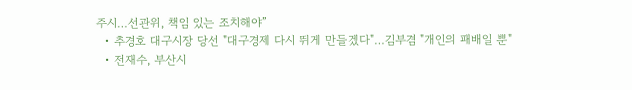주시…선관위, 책임 있는 조치해야”
  • 추경호 대구시장 당선 "대구경제 다시 뛰게 만들겠다"…김부겸 "개인의 패배일 뿐"
  • 전재수, 부산시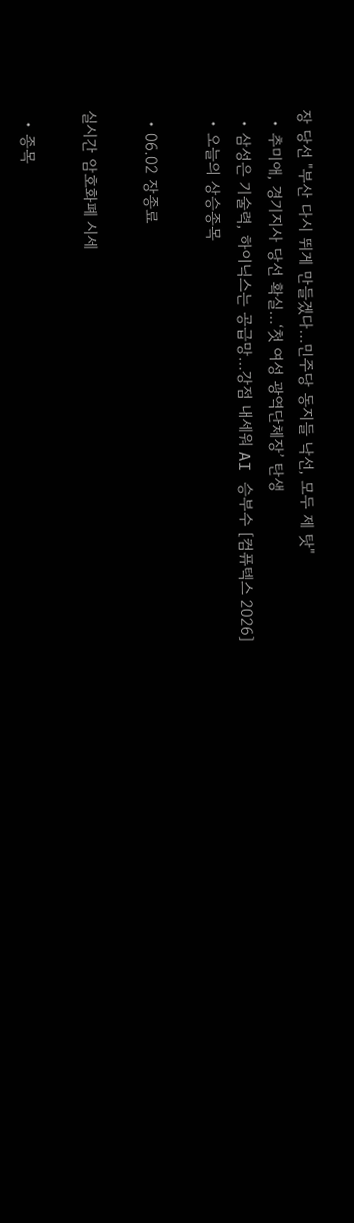장 당선 "부산 다시 뛰게 만들겠다…민주당 동지들 낙선, 모두 제 탓"
  • 추미애, 경기지사 당선 확실…‘첫 여성 광역단체장’ 탄생
  • 삼성은 기술력, 하이닉스는 공급망…강점 내세워 AI 승부수 [컴퓨텍스 2026]
  • 오늘의 상승종목

  • 06.02 장종료

실시간 암호화폐 시세

  • 종목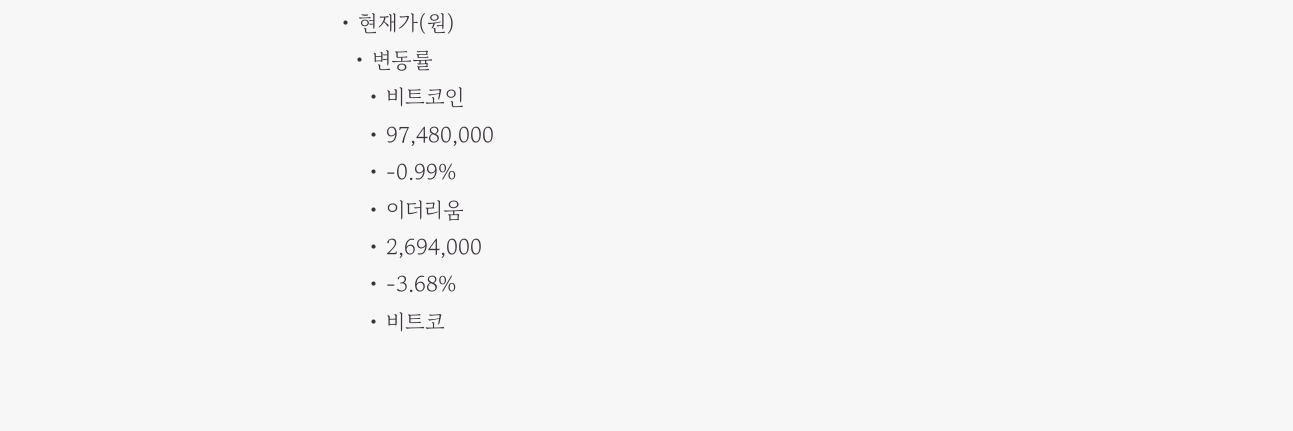• 현재가(원)
  • 변동률
    • 비트코인
    • 97,480,000
    • -0.99%
    • 이더리움
    • 2,694,000
    • -3.68%
    • 비트코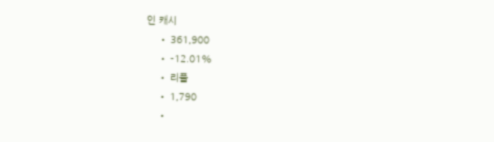인 캐시
    • 361,900
    • -12.01%
    • 리플
    • 1,790
    •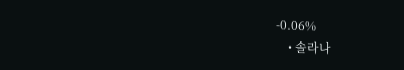-0.06%
    • 솔라나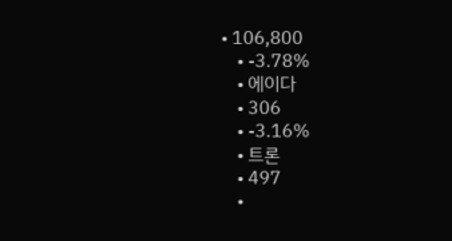• 106,800
    • -3.78%
    • 에이다
    • 306
    • -3.16%
    • 트론
    • 497
    •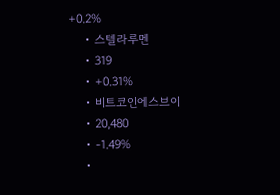+0.2%
    • 스텔라루멘
    • 319
    • +0.31%
    • 비트코인에스브이
    • 20,480
    • -1.49%
    •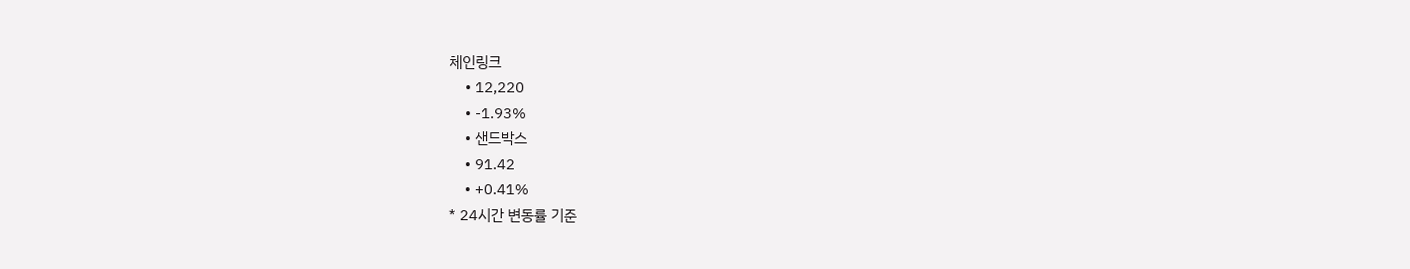체인링크
    • 12,220
    • -1.93%
    • 샌드박스
    • 91.42
    • +0.41%
* 24시간 변동률 기준